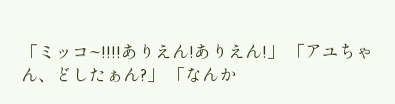「ミッコ~!!!!ありえん!ありえん!」 「アユちゃん、どしたぁん?」 「なんか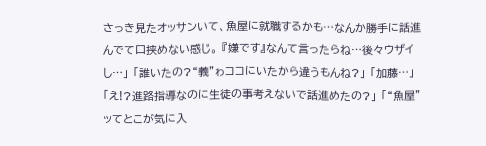さっき見たオッサンいて、魚屋に就職するかも…なんか勝手に話進んでて口挟めない感じ。 『嫌です』なんて言ったらね…後々ウザイし…」 「誰いたの?“義”ゎココにいたから違うもんね?」 「加藤…」 「え!?進路指導なのに生徒の事考えないで話進めたの?」 「“魚屋”ッてとこが気に入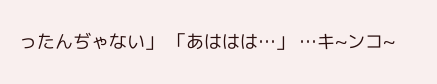ったんぢゃない」 「あははは…」 …キ~ンコ~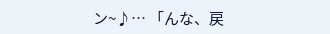ン~♪… 「んな、戻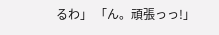るわ」 「ん。頑張っっ!」